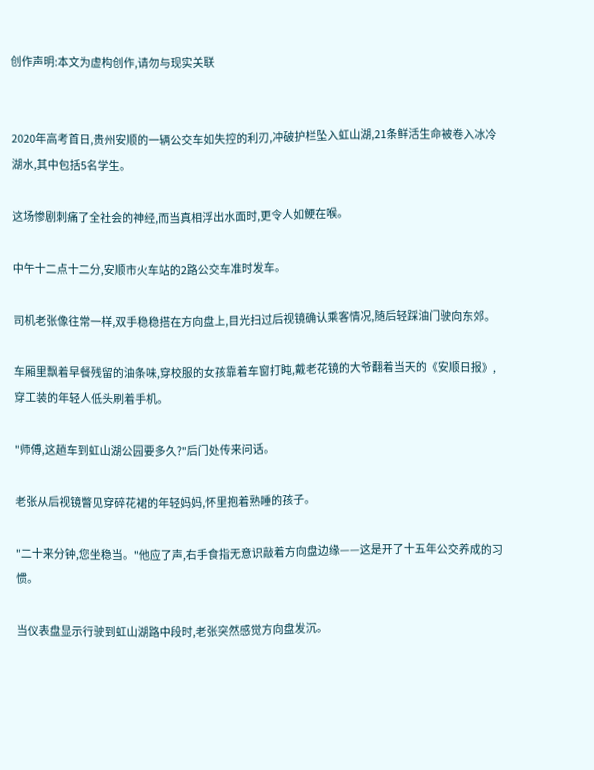创作声明:本文为虚构创作,请勿与现实关联


2020年高考首日,贵州安顺的一辆公交车如失控的利刃,冲破护栏坠入虹山湖,21条鲜活生命被卷入冰冷湖水,其中包括5名学生。

这场惨剧刺痛了全社会的神经,而当真相浮出水面时,更令人如鲠在喉。

中午十二点十二分,安顺市火车站的2路公交车准时发车。

司机老张像往常一样,双手稳稳搭在方向盘上,目光扫过后视镜确认乘客情况,随后轻踩油门驶向东郊。

车厢里飘着早餐残留的油条味,穿校服的女孩靠着车窗打盹,戴老花镜的大爷翻着当天的《安顺日报》,穿工装的年轻人低头刷着手机。

"师傅,这趟车到虹山湖公园要多久?"后门处传来问话。

老张从后视镜瞥见穿碎花裙的年轻妈妈,怀里抱着熟睡的孩子。

"二十来分钟,您坐稳当。"他应了声,右手食指无意识敲着方向盘边缘——这是开了十五年公交养成的习惯。

当仪表盘显示行驶到虹山湖路中段时,老张突然感觉方向盘发沉。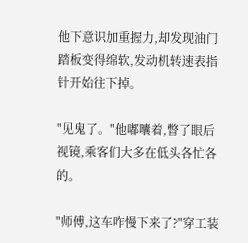他下意识加重握力,却发现油门踏板变得绵软,发动机转速表指针开始往下掉。

"见鬼了。"他嘟囔着,瞥了眼后视镜,乘客们大多在低头各忙各的。

"师傅,这车咋慢下来了?"穿工装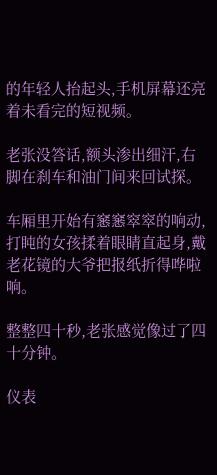的年轻人抬起头,手机屏幕还亮着未看完的短视频。

老张没答话,额头渗出细汗,右脚在刹车和油门间来回试探。

车厢里开始有窸窸窣窣的响动,打盹的女孩揉着眼睛直起身,戴老花镜的大爷把报纸折得哗啦响。

整整四十秒,老张感觉像过了四十分钟。

仪表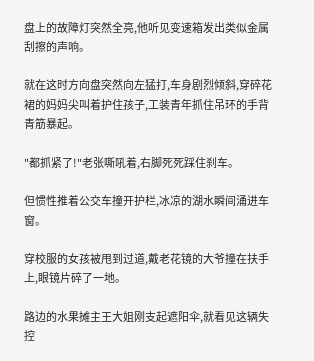盘上的故障灯突然全亮,他听见变速箱发出类似金属刮擦的声响。

就在这时方向盘突然向左猛打,车身剧烈倾斜,穿碎花裙的妈妈尖叫着护住孩子,工装青年抓住吊环的手背青筋暴起。

"都抓紧了!"老张嘶吼着,右脚死死踩住刹车。

但惯性推着公交车撞开护栏,冰凉的湖水瞬间涌进车窗。

穿校服的女孩被甩到过道,戴老花镜的大爷撞在扶手上,眼镜片碎了一地。

路边的水果摊主王大姐刚支起遮阳伞,就看见这辆失控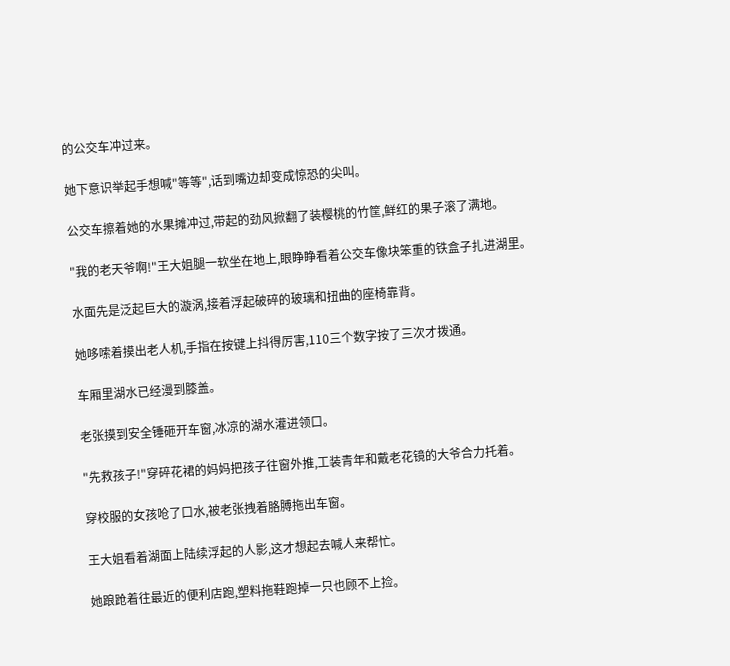的公交车冲过来。

她下意识举起手想喊"等等",话到嘴边却变成惊恐的尖叫。

公交车擦着她的水果摊冲过,带起的劲风掀翻了装樱桃的竹筐,鲜红的果子滚了满地。

"我的老天爷啊!"王大姐腿一软坐在地上,眼睁睁看着公交车像块笨重的铁盒子扎进湖里。

水面先是泛起巨大的漩涡,接着浮起破碎的玻璃和扭曲的座椅靠背。

她哆嗦着摸出老人机,手指在按键上抖得厉害,110三个数字按了三次才拨通。

车厢里湖水已经漫到膝盖。

老张摸到安全锤砸开车窗,冰凉的湖水灌进领口。

"先救孩子!"穿碎花裙的妈妈把孩子往窗外推,工装青年和戴老花镜的大爷合力托着。

穿校服的女孩呛了口水,被老张拽着胳膊拖出车窗。

王大姐看着湖面上陆续浮起的人影,这才想起去喊人来帮忙。

她踉跄着往最近的便利店跑,塑料拖鞋跑掉一只也顾不上捡。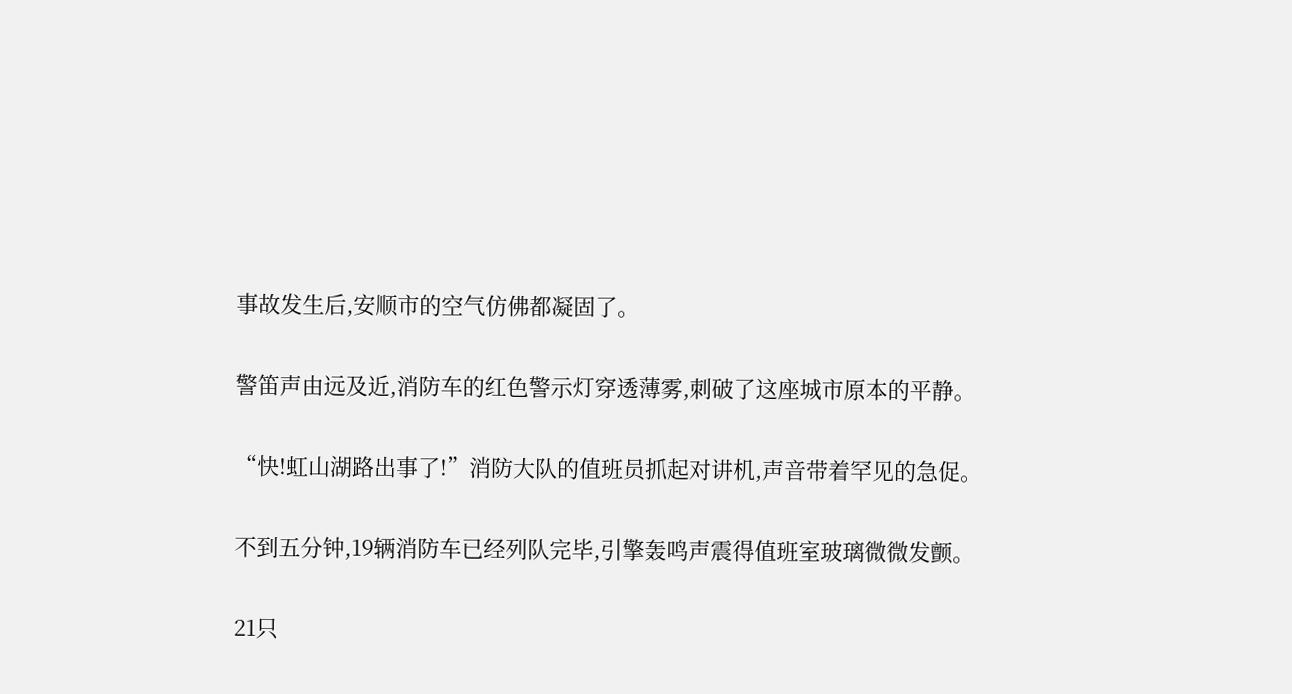事故发生后,安顺市的空气仿佛都凝固了。

警笛声由远及近,消防车的红色警示灯穿透薄雾,刺破了这座城市原本的平静。

“快!虹山湖路出事了!”消防大队的值班员抓起对讲机,声音带着罕见的急促。

不到五分钟,19辆消防车已经列队完毕,引擎轰鸣声震得值班室玻璃微微发颤。

21只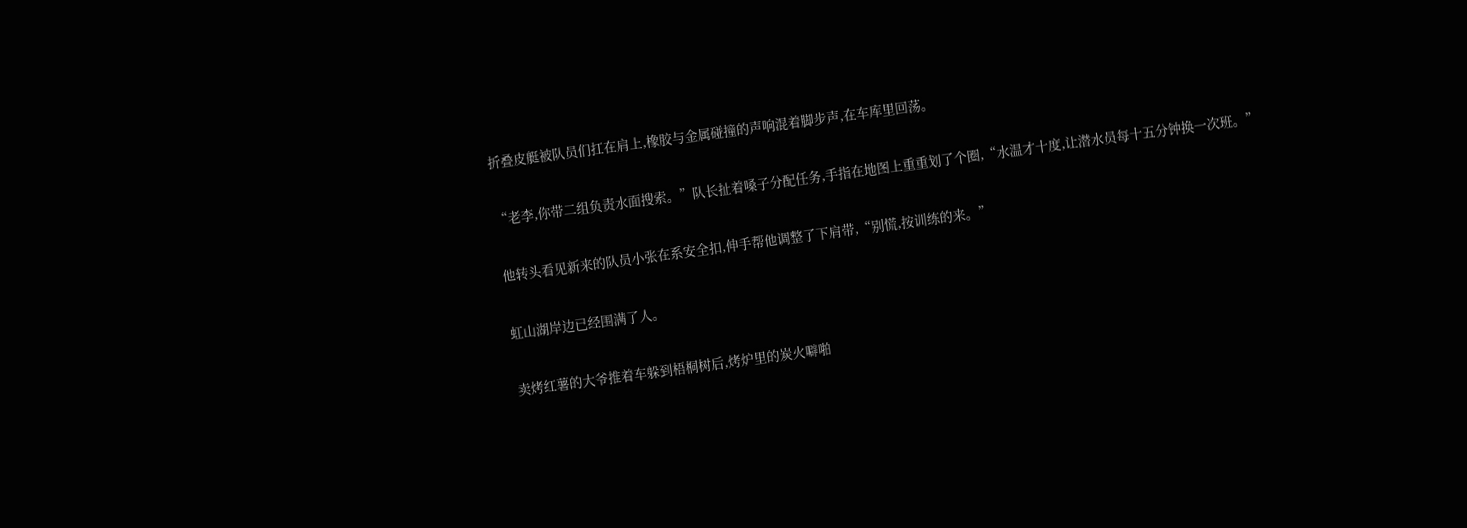折叠皮艇被队员们扛在肩上,橡胶与金属碰撞的声响混着脚步声,在车库里回荡。

“老李,你带二组负责水面搜索。”队长扯着嗓子分配任务,手指在地图上重重划了个圈,“水温才十度,让潜水员每十五分钟换一次班。”

他转头看见新来的队员小张在系安全扣,伸手帮他调整了下肩带,“别慌,按训练的来。”

虹山湖岸边已经围满了人。

卖烤红薯的大爷推着车躲到梧桐树后,烤炉里的炭火噼啪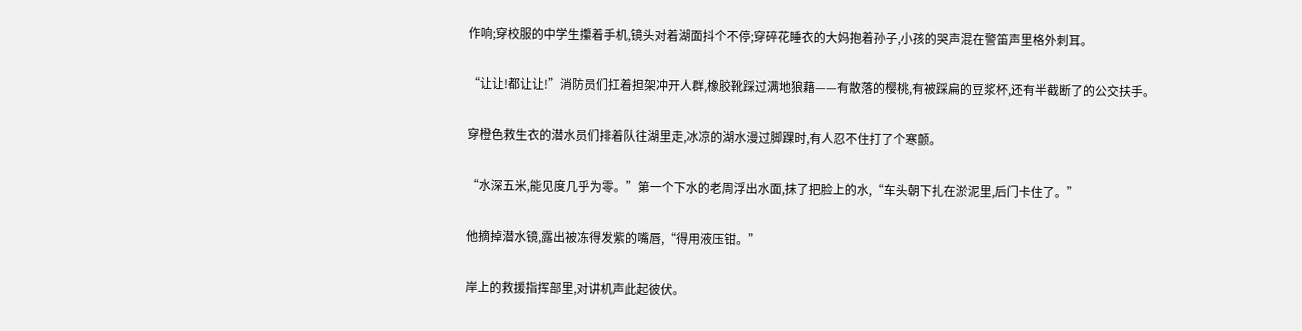作响;穿校服的中学生攥着手机,镜头对着湖面抖个不停;穿碎花睡衣的大妈抱着孙子,小孩的哭声混在警笛声里格外刺耳。

“让让!都让让!”消防员们扛着担架冲开人群,橡胶靴踩过满地狼藉——有散落的樱桃,有被踩扁的豆浆杯,还有半截断了的公交扶手。

穿橙色救生衣的潜水员们排着队往湖里走,冰凉的湖水漫过脚踝时,有人忍不住打了个寒颤。

“水深五米,能见度几乎为零。”第一个下水的老周浮出水面,抹了把脸上的水,“车头朝下扎在淤泥里,后门卡住了。”

他摘掉潜水镜,露出被冻得发紫的嘴唇,“得用液压钳。”

岸上的救援指挥部里,对讲机声此起彼伏。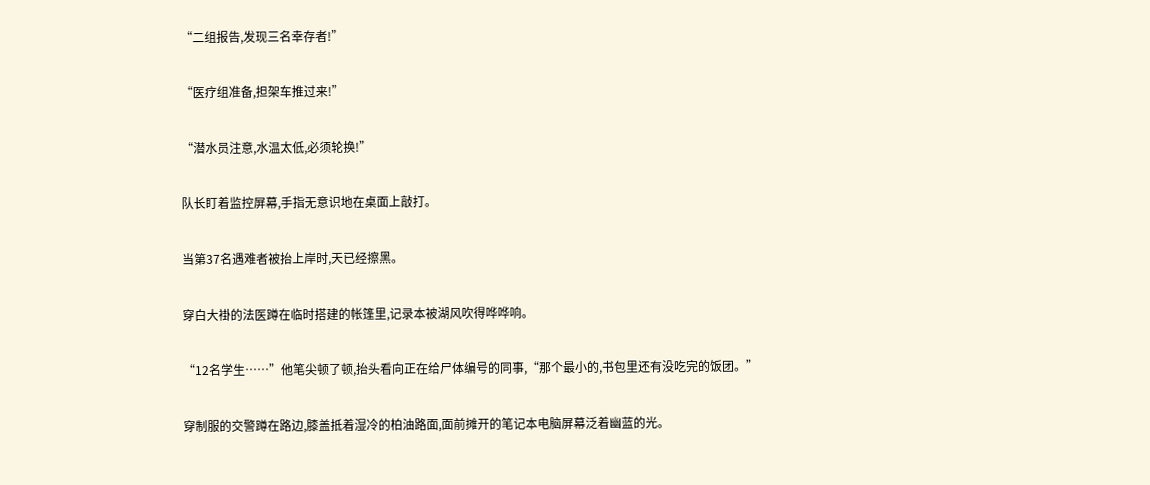“二组报告,发现三名幸存者!”

“医疗组准备,担架车推过来!”

“潜水员注意,水温太低,必须轮换!”

队长盯着监控屏幕,手指无意识地在桌面上敲打。

当第37名遇难者被抬上岸时,天已经擦黑。

穿白大褂的法医蹲在临时搭建的帐篷里,记录本被湖风吹得哗哗响。

“12名学生……”他笔尖顿了顿,抬头看向正在给尸体编号的同事,“那个最小的,书包里还有没吃完的饭团。”

穿制服的交警蹲在路边,膝盖抵着湿冷的柏油路面,面前摊开的笔记本电脑屏幕泛着幽蓝的光。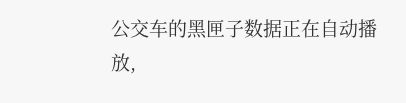公交车的黑匣子数据正在自动播放,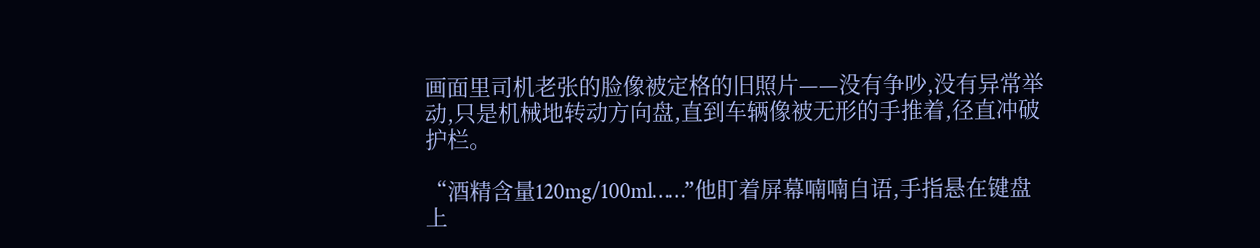画面里司机老张的脸像被定格的旧照片——没有争吵,没有异常举动,只是机械地转动方向盘,直到车辆像被无形的手推着,径直冲破护栏。

“酒精含量120mg/100ml……”他盯着屏幕喃喃自语,手指悬在键盘上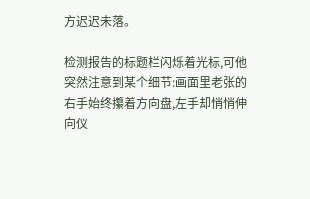方迟迟未落。

检测报告的标题栏闪烁着光标,可他突然注意到某个细节:画面里老张的右手始终攥着方向盘,左手却悄悄伸向仪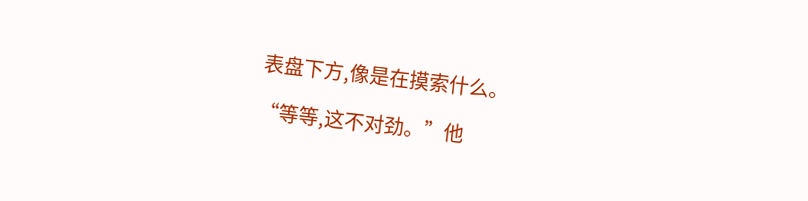表盘下方,像是在摸索什么。

“等等,这不对劲。”他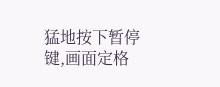猛地按下暂停键,画面定格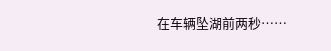在车辆坠湖前两秒……